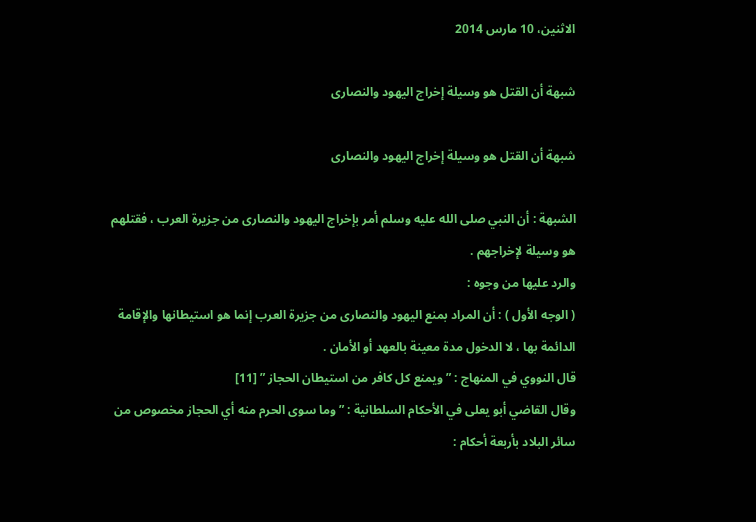الاثنين، 10 مارس 2014

شبهة أن القتل هو وسيلة إخراج اليهود والنصارى

شبهة أن القتل هو وسيلة إخراج اليهود والنصارى

الشبهة : أن النبي صلى الله عليه وسلم أمر بإخراج اليهود والنصارى من جزيرة العرب ، فقتلهم هو وسيلة لإخراجهم .
والرد عليها من وجوه :
( الوجه الأول ) : أن المراد بمنع اليهود والنصارى من جزيرة العرب إنما هو استيطانها والإقامة الدائمة بها ، لا الدخول مدة معينة بالعهد أو الأمان .
قال النووي في المنهاج : ” ويمنع كل كافر من استيطان الحجاز ” [11]
وقال القاضي أبو يعلى في الأحكام السلطانية : ” وما سوى الحرم منه أي الحجاز مخصوص من سائر البلاد بأربعة أحكام :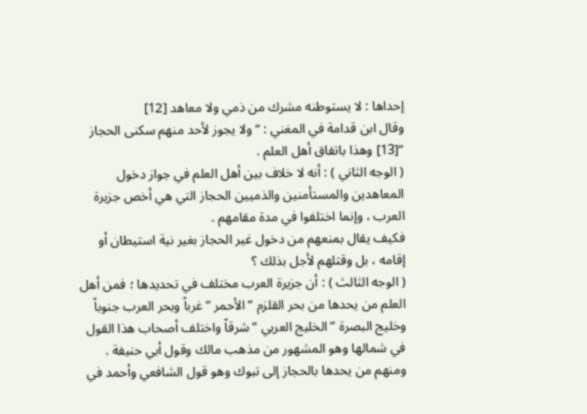إحداها : لا يستوطنه مشرك من ذمي ولا معاهد [12]
وقال ابن قدامة في المغني : “ولا يجوز لأحد منهم سكنى الحجاز “[13] وهذا باتفاق أهل العلم .
( الوجه الثاني ) : أنه لا خلاف بين أهل العلم في جواز دخول المعاهدين والمستأمنين والذميين الحجاز التي هي أخص جزيرة العرب ، وإنما اختلفوا في مدة مقامهم .
فكيف يقال بمنعهم من دخول غير الحجاز بغير نية استيطان أو إقامه ، بل وقتلهم لأجل بذلك ؟
( الوجه الثالث ) : أن جزيرة العرب مختلف في تحديدها ؛ فمن أهل العلم من يحدها من بحر القلزم ” الأحمر ” غرباً وبحر العرب جنوباً وخليج البصرة ” الخليج العربي ” شرقاً واختلف أصحاب هذا القول في شمالها وهو المشهور من مذهب مالك وقول أبي حنيفة .
ومنهم من يحدها بالحجاز إلى تبوك وهو قول الشافعي وأحمد في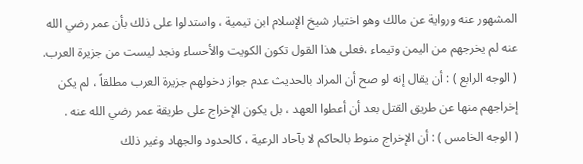المشهور عنه ورواية عن مالك وهو اختيار شيخ الإسلام ابن تيمية ، واستدلوا على ذلك بأن عمر رضي الله عنه لم يخرجهم من اليمن وتيماء ،فعلى هذا القول تكون الكويت والأحساء ونجد ليست من جزيرة العرب.
( الوجه الرابع ) : أن يقال إنه لو صح أن المراد بالحديث عدم جواز دخولهم جزيرة العرب مطلقاً ، لم يكن إخراجهم منها عن طريق القتل بعد أن أعطوا العهد ، بل يكون الإخراج على طريقة عمر رضي الله عنه .
( الوجه الخامس ) : أن الإخراج منوط بالحاكم لا بآحاد الرعية ، كالحدود والجهاد وغير ذلك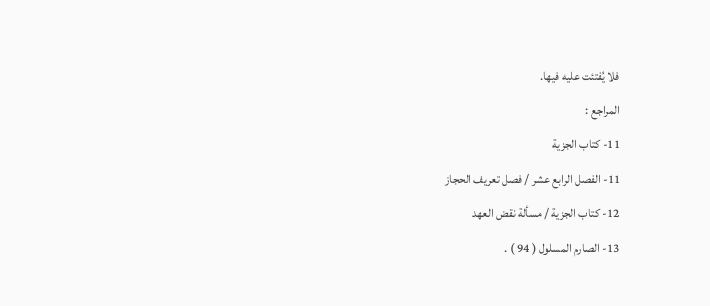فلا يُفتئت عليه فيها.
المراجع :
11- كتاب الجزية
11- الفصل الرابع عشر / فصل تعريف الحجاز
12- كتاب الجزية / مسألة نقض العهد
13- الصارم المسلول ( 94 ) .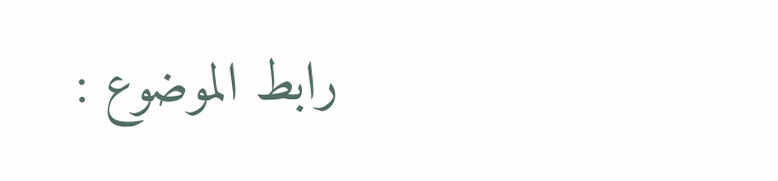رابط الموضوع :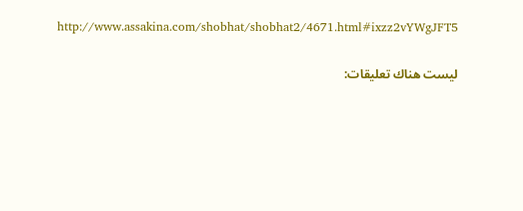http://www.assakina.com/shobhat/shobhat2/4671.html#ixzz2vYWgJFT5

ليست هناك تعليقات: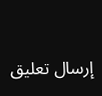إرسال تعليق